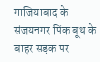गाजियाबाद के संजयनगर पिंक बूथ के बाहर सड़क पर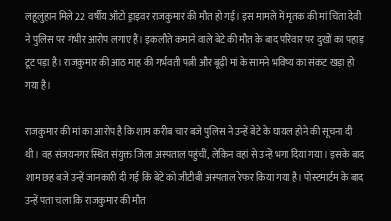लहूलुहान मिले 22 वर्षीय ऑटो ड्राइवर राजकुमार की मौत हो गई। इस मामले में मृतक की मां चिंता देवी ने पुलिस पर गंभीर आरोप लगाए हैं। इकलौते कमाने वाले बेटे की मौत के बाद परिवार पर दुखों का पहाड़ टूट पड़ा है। राजकुमार की आठ माह की गर्भवती पत्नी और बूढ़ी मां के सामने भविष्य का संकट खड़ा हो गया है।

राजकुमार की मां का आरोप है कि शाम करीब चार बजे पुलिस ने उन्हें बेटे के घायल होने की सूचना दी थी। वह संजयनगर स्थित संयुक्त जिला अस्पताल पहुंचीं, लेकिन वहां से उन्हें भगा दिया गया। इसके बाद शाम छह बजे उन्हें जानकारी दी गई कि बेटे को जीटीबी अस्पताल रेफर किया गया है। पोस्टमार्टम के बाद उन्हें पता चला कि राजकुमार की मौत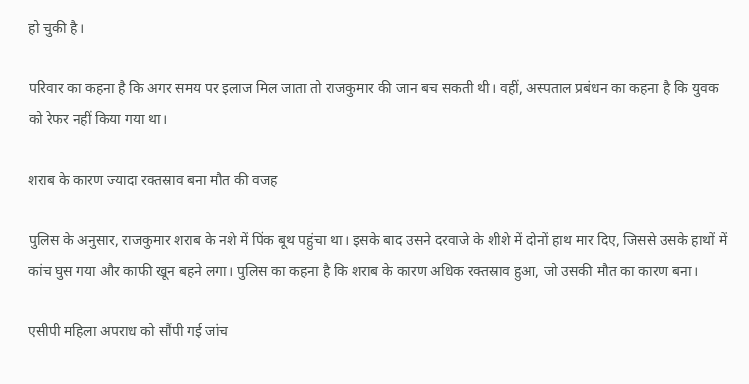हो चुकी है।

परिवार का कहना है कि अगर समय पर इलाज मिल जाता तो राजकुमार की जान बच सकती थी। वहीं, अस्पताल प्रबंधन का कहना है कि युवक को रेफर नहीं किया गया था।

शराब के कारण ज्यादा रक्तस्राव बना मौत की वजह

पुलिस के अनुसार, राजकुमार शराब के नशे में पिंक बूथ पहुंचा था। इसके बाद उसने दरवाजे के शीशे में दोनों हाथ मार दिए, जिससे उसके हाथों में कांच घुस गया और काफी खून बहने लगा। पुलिस का कहना है कि शराब के कारण अधिक रक्तस्राव हुआ, जो उसकी मौत का कारण बना।

एसीपी महिला अपराध को सौंपी गई जांच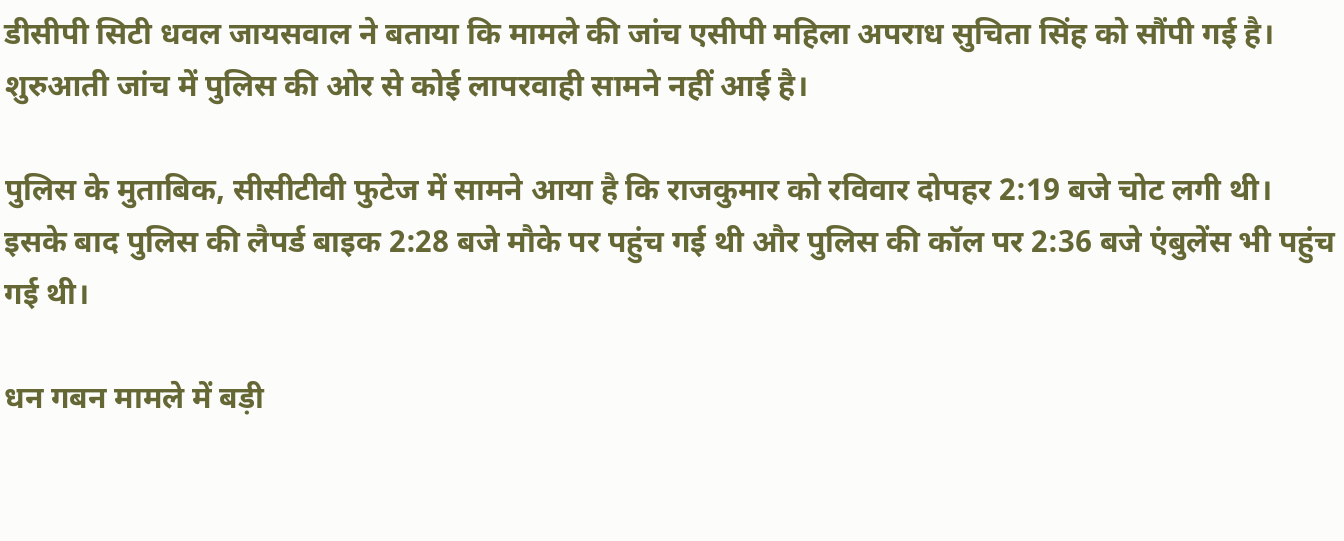डीसीपी सिटी धवल जायसवाल ने बताया कि मामले की जांच एसीपी महिला अपराध सुचिता सिंह को सौंपी गई है। शुरुआती जांच में पुलिस की ओर से कोई लापरवाही सामने नहीं आई है।

पुलिस के मुताबिक, सीसीटीवी फुटेज में सामने आया है कि राजकुमार को रविवार दोपहर 2:19 बजे चोट लगी थी। इसके बाद पुलिस की लैपर्ड बाइक 2:28 बजे मौके पर पहुंच गई थी और पुलिस की कॉल पर 2:36 बजे एंबुलेंस भी पहुंच गई थी।

धन गबन मामले में बड़ी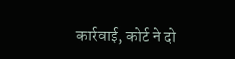कार्रवाई, कोर्ट ने दो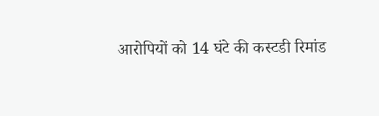आरोपियों को 14 घंटे की कस्टडी रिमांड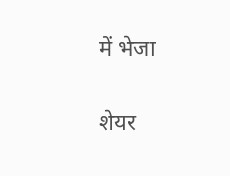में भेजा

शेयर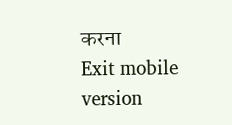करना
Exit mobile version